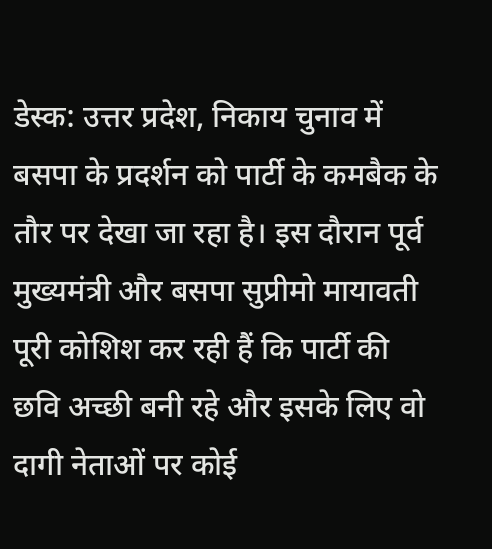डेस्क: उत्तर प्रदेश, निकाय चुनाव में बसपा के प्रदर्शन को पार्टी के कमबैक के तौर पर देखा जा रहा है। इस दौरान पूर्व मुख्यमंत्री और बसपा सुप्रीमो मायावती पूरी कोशिश कर रही हैं कि पार्टी की छवि अच्छी बनी रहे और इसके लिए वो दागी नेताओं पर कोई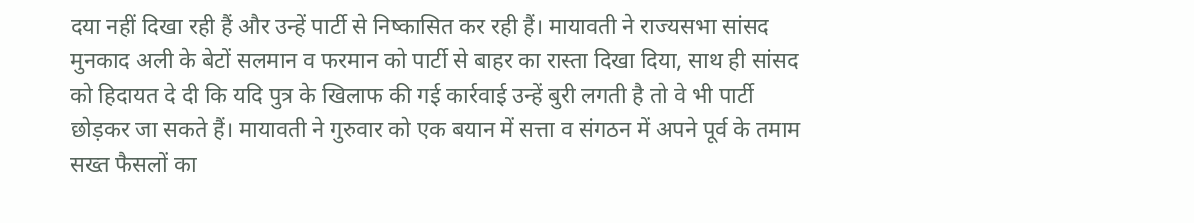दया नहीं दिखा रही हैं और उन्हें पार्टी से निष्कासित कर रही हैं। मायावती ने राज्यसभा सांसद मुनकाद अली के बेटों सलमान व फरमान को पार्टी से बाहर का रास्ता दिखा दिया, साथ ही सांसद को हिदायत दे दी कि यदि पुत्र के खिलाफ की गई कार्रवाई उन्हें बुरी लगती है तो वे भी पार्टी छोड़कर जा सकते हैं। मायावती ने गुरुवार को एक बयान में सत्ता व संगठन में अपने पूर्व के तमाम सख्त फैसलों का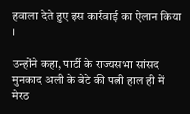हवाला देते हुए इस कार्रवाई का ऐलान किया ।

उन्होंने कहा, पार्टी के राज्यसभा सांसद मुनकाद अली के बेटे की पत्नी हाल ही में मेरठ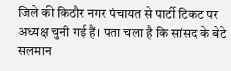जिले की किठौर नगर पंचायत से पार्टी टिकट पर अध्यक्ष चुनी गई हैं। पता चला है कि सांसद के बेटे सलमान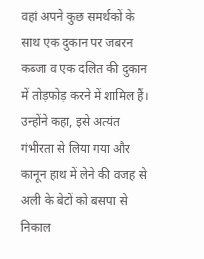वहां अपने कुछ समर्थकों के साथ एक दुकान पर जबरन कब्जा व एक दलित की दुकान में तोड़फोड़ करने में शामिल हैं। उन्होंने कहा, इसे अत्यंत गंभीरता से लिया गया और कानून हाथ में लेने की वजह से अली के बेटों को बसपा से निकाल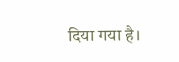दिया गया है।